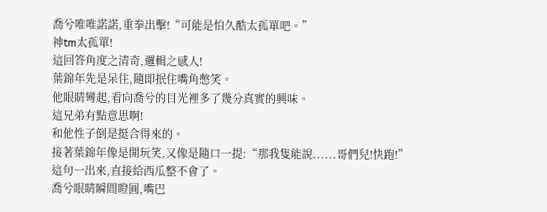喬兮唯唯諾諾,重拳出擊!“可能是怕久酷太孤單吧。”
神tm太孤單!
這回答角度之清奇,邏輯之感人!
葉錦年先是呆住,隨即抿住嘴角憋笑。
他眼睛彎起,看向喬兮的目光裡多了幾分真實的興味。
這兄弟有點意思啊!
和他性子倒是挺合得來的。
接著葉錦年像是開玩笑,又像是隨口一提:“那我隻能說......哥們兒!快跑!”
這句一出來,直接給西瓜整不會了。
喬兮眼睛瞬間瞪圓,嘴巴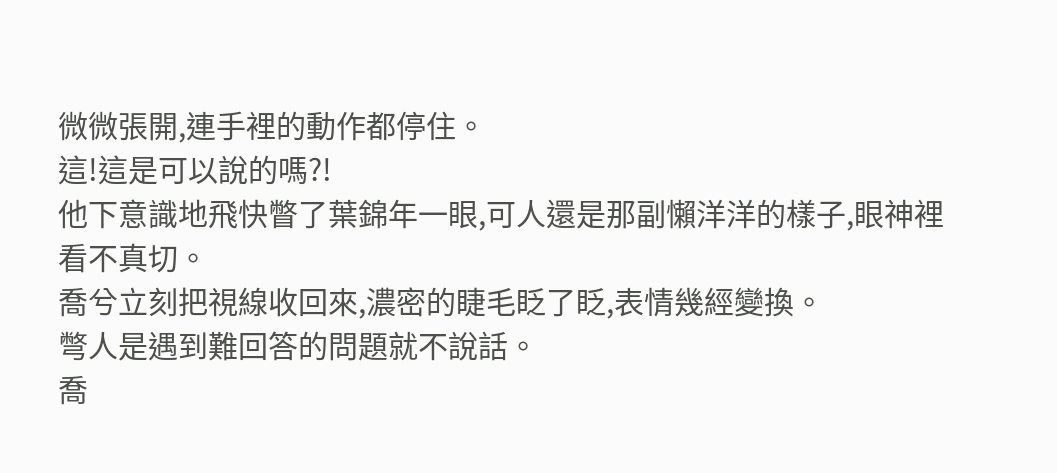微微張開,連手裡的動作都停住。
這!這是可以說的嗎?!
他下意識地飛快瞥了葉錦年一眼,可人還是那副懶洋洋的樣子,眼神裡看不真切。
喬兮立刻把視線收回來,濃密的睫毛眨了眨,表情幾經變換。
彆人是遇到難回答的問題就不說話。
喬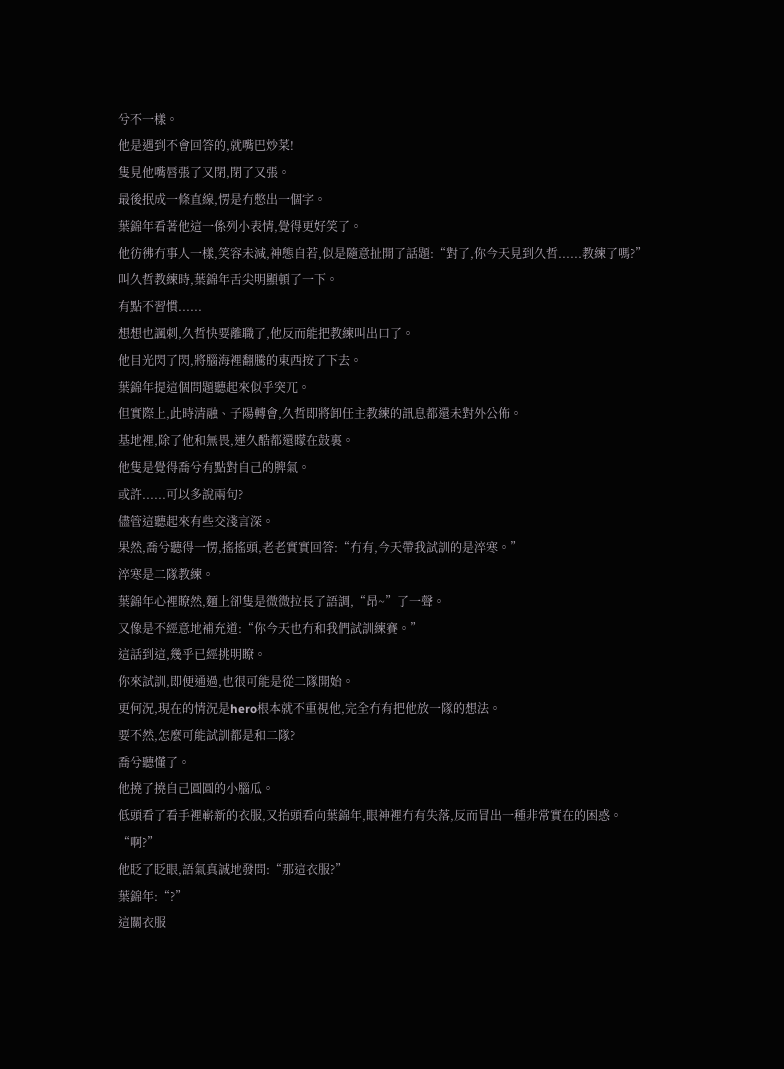兮不一樣。
他是遇到不會回答的,就嘴巴炒菜!
隻見他嘴唇張了又閉,閉了又張。
最後抿成一條直線,愣是冇憋出一個字。
葉錦年看著他這一係列小表情,覺得更好笑了。
他彷彿冇事人一樣,笑容未減,神態自若,似是隨意扯開了話題:“對了,你今天見到久哲......教練了嗎?”
叫久哲教練時,葉錦年舌尖明顯頓了一下。
有點不習慣......
想想也諷刺,久哲快要離職了,他反而能把教練叫出口了。
他目光閃了閃,將腦海裡翻騰的東西按了下去。
葉錦年提這個問題聽起來似乎突兀。
但實際上,此時清融、子陽轉會,久哲即將卸任主教練的訊息都還未對外公佈。
基地裡,除了他和無畏,連久酷都還矇在鼓裏。
他隻是覺得喬兮有點對自己的脾氣。
或許......可以多說兩句?
儘管這聽起來有些交淺言深。
果然,喬兮聽得一愣,搖搖頭,老老實實回答:“冇有,今天帶我試訓的是淬寒。”
淬寒是二隊教練。
葉錦年心裡瞭然,麵上卻隻是微微拉長了語調,“昂~”了一聲。
又像是不經意地補充道:“你今天也冇和我們試訓練賽。”
這話到這,幾乎已經挑明瞭。
你來試訓,即便通過,也很可能是從二隊開始。
更何況,現在的情況是hero根本就不重視他,完全冇有把他放一隊的想法。
要不然,怎麼可能試訓都是和二隊?
喬兮聽懂了。
他撓了撓自己圓圓的小腦瓜。
低頭看了看手裡嶄新的衣服,又抬頭看向葉錦年,眼神裡冇有失落,反而冒出一種非常實在的困惑。
“啊?”
他眨了眨眼,語氣真誠地發問:“那這衣服?”
葉錦年:“?”
這關衣服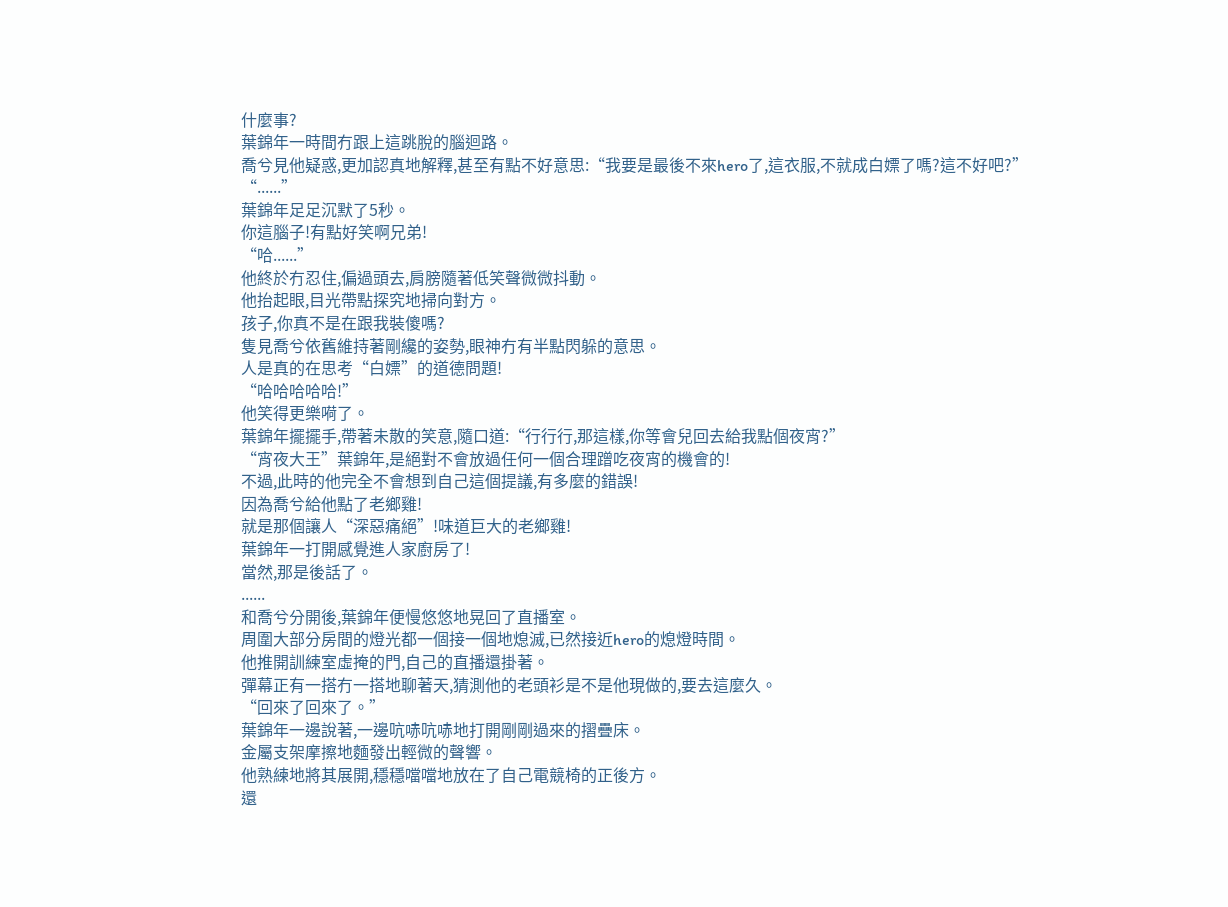什麼事?
葉錦年一時間冇跟上這跳脫的腦迴路。
喬兮見他疑惑,更加認真地解釋,甚至有點不好意思:“我要是最後不來hero了,這衣服,不就成白嫖了嗎?這不好吧?”
“......”
葉錦年足足沉默了5秒。
你這腦子!有點好笑啊兄弟!
“哈......”
他終於冇忍住,偏過頭去,肩膀隨著低笑聲微微抖動。
他抬起眼,目光帶點探究地掃向對方。
孩子,你真不是在跟我裝傻嗎?
隻見喬兮依舊維持著剛纔的姿勢,眼神冇有半點閃躲的意思。
人是真的在思考“白嫖”的道德問題!
“哈哈哈哈哈!”
他笑得更樂嗬了。
葉錦年擺擺手,帶著未散的笑意,隨口道:“行行行,那這樣,你等會兒回去給我點個夜宵?”
“宵夜大王”葉錦年,是絕對不會放過任何一個合理蹭吃夜宵的機會的!
不過,此時的他完全不會想到自己這個提議,有多麼的錯誤!
因為喬兮給他點了老鄉雞!
就是那個讓人“深惡痛絕”!味道巨大的老鄉雞!
葉錦年一打開感覺進人家廚房了!
當然,那是後話了。
......
和喬兮分開後,葉錦年便慢悠悠地晃回了直播室。
周圍大部分房間的燈光都一個接一個地熄滅,已然接近hero的熄燈時間。
他推開訓練室虛掩的門,自己的直播還掛著。
彈幕正有一搭冇一搭地聊著天,猜測他的老頭衫是不是他現做的,要去這麼久。
“回來了回來了。”
葉錦年一邊說著,一邊吭哧吭哧地打開剛剛過來的摺疊床。
金屬支架摩擦地麵發出輕微的聲響。
他熟練地將其展開,穩穩噹噹地放在了自己電競椅的正後方。
還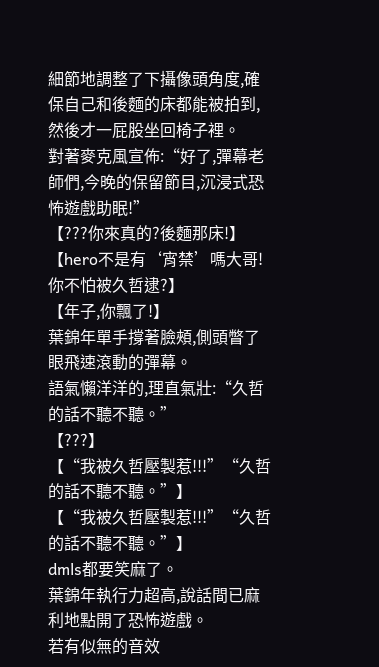細節地調整了下攝像頭角度,確保自己和後麵的床都能被拍到,然後才一屁股坐回椅子裡。
對著麥克風宣佈:“好了,彈幕老師們,今晚的保留節目,沉浸式恐怖遊戲助眠!”
【???你來真的?後麵那床!】
【hero不是有‘宵禁’嗎大哥!你不怕被久哲逮?】
【年子,你飄了!】
葉錦年單手撐著臉頰,側頭瞥了眼飛速滾動的彈幕。
語氣懶洋洋的,理直氣壯:“久哲的話不聽不聽。”
【???】
【“我被久哲壓製惹!!!”“久哲的話不聽不聽。”】
【“我被久哲壓製惹!!!”“久哲的話不聽不聽。”】
dmls都要笑麻了。
葉錦年執行力超高,說話間已麻利地點開了恐怖遊戲。
若有似無的音效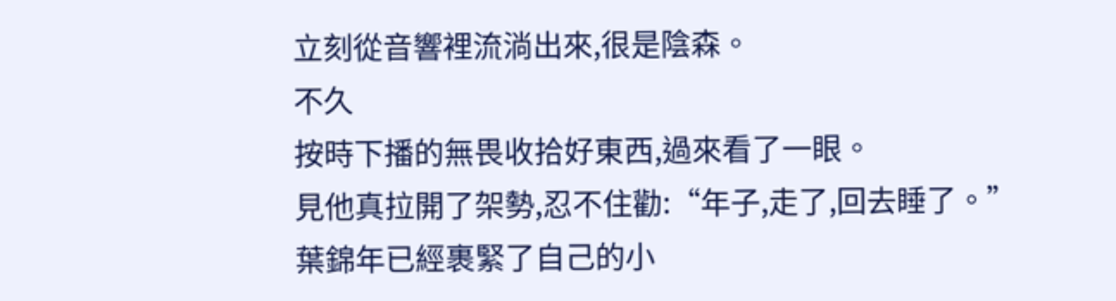立刻從音響裡流淌出來,很是陰森。
不久
按時下播的無畏收拾好東西,過來看了一眼。
見他真拉開了架勢,忍不住勸:“年子,走了,回去睡了。”
葉錦年已經裹緊了自己的小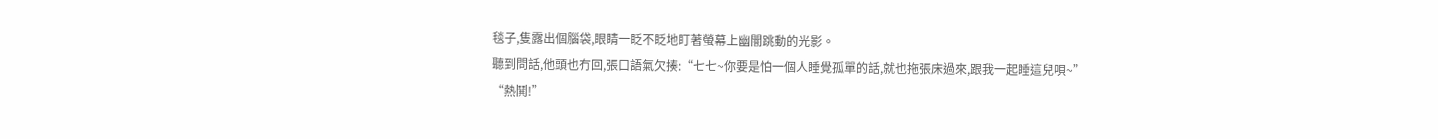毯子,隻露出個腦袋,眼睛一眨不眨地盯著螢幕上幽闇跳動的光影。
聽到問話,他頭也冇回,張口語氣欠揍:“七七~你要是怕一個人睡覺孤單的話,就也拖張床過來,跟我一起睡這兒唄~”
“熱鬨!”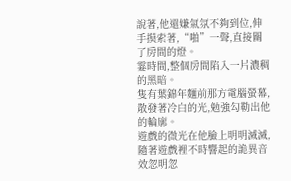說著,他還嫌氣氛不夠到位,伸手摸索著,“啪”一聲,直接關了房間的燈。
霎時間,整個房間陷入一片濃稠的黑暗。
隻有葉錦年麵前那方電腦螢幕,散發著冷白的光,勉強勾勒出他的輪廓。
遊戲的微光在他臉上明明滅滅,隨著遊戲裡不時響起的詭異音效忽明忽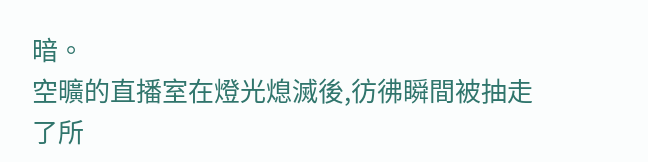暗。
空曠的直播室在燈光熄滅後,彷彿瞬間被抽走了所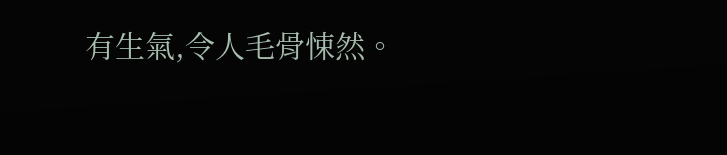有生氣,令人毛骨悚然。